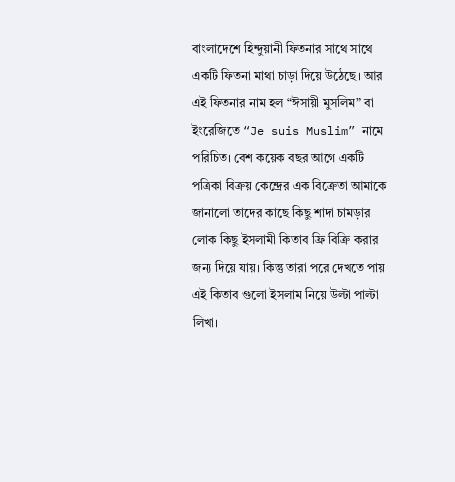বাংলাদেশে হিন্দুয়ানী ফিতনার সাথে সাথে একটি ফিতনা মাথা চাড়া দিয়ে উঠেছে। আর এই ফিতনার নাম হল “ঈসায়ী মুসলিম” বা ইংরেজিতে “Je suis Muslim” নামে পরিচিত। বেশ কয়েক বছর আগে একটি পত্রিকা বিক্রয় কেন্দ্রের এক বিক্রেতা আমাকে জানালো তাদের কাছে কিছু শাদা চামড়ার লোক কিছু ইসলামী কিতাব ফ্রি বিক্রি করার জন্য দিয়ে যায়। কিন্তু তারা পরে দেখতে পায় এই কিতাব গুলো ইসলাম নিয়ে উল্টা পাল্টা লিখা।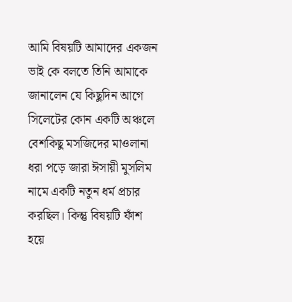আমি বিষয়টি আমাদের একজন ভাই কে বলতে তিনি আমাকে জানালেন যে কিছুদিন আগে সিলেটের কোন একটি অঞ্চলে বেশকিছু মসজিদের মাওলানা ধরা পড়ে জারা ঈসায়ী মুসলিম নামে একটি নতুন ধর্ম প্রচার করছিল। কিন্তু বিষয়টি ফাঁশ হয়ে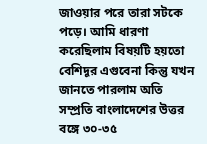জাওয়ার পরে তারা সটকে পড়ে। আমি ধারণা করেছিলাম বিষয়টি হয়তো বেশিদূর এগুবেনা কিন্তু যখন জানতে পারলাম অতি সম্প্রতি বাংলাদেশের উত্তর বঙ্গে ৩০-৩৫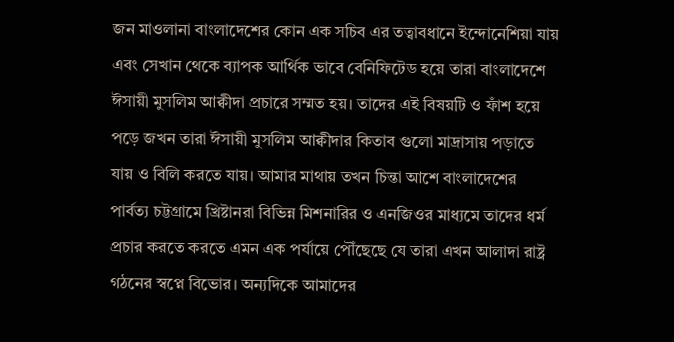জন মাওলানা বাংলাদেশের কোন এক সচিব এর তত্বাবধানে ইন্দোনেশিয়া যায় এবং সেখান থেকে ব্যাপক আর্থিক ভাবে বেনিফিটেড হয়ে তারা বাংলাদেশে ঈসায়ী মুসলিম আক্বীদা প্রচারে সম্মত হয়। তাদের এই বিষয়টি ও ফাঁশ হয়ে পড়ে জখন তারা ঈসায়ী মুসলিম আক্বীদার কিতাব গুলো মাদ্রাসায় পড়াতে যায় ও বিলি করতে যায়। আমার মাথায় তখন চিন্তা আশে বাংলাদেশের পার্বত্য চট্টগ্রামে খ্রিষ্টানরা বিভিন্ন মিশনারির ও এনজিওর মাধ্যমে তাদের ধর্ম প্রচার করতে করতে এমন এক পর্যায়ে পৌঁছেছে যে তারা এখন আলাদা রাষ্ট্র গঠনের স্বপ্নে বিভোর। অন্যদিকে আমাদের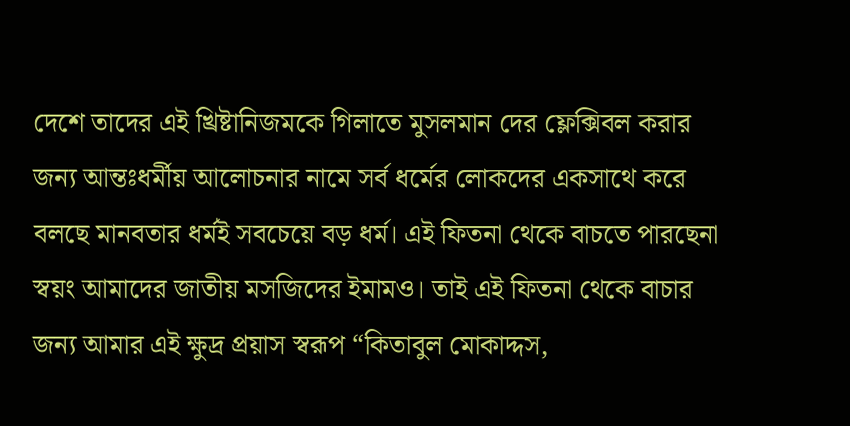দেশে তাদের এই খ্রিষ্টানিজমকে গিলাতে মুসলমান দের ফ্লেক্সিবল করার জন্য আন্তঃধর্মীয় আলোচনার নামে সর্ব ধর্মের লোকদের একসাথে করে বলছে মানবতার ধর্মই সবচেয়ে বড় ধর্ম। এই ফিতনা থেকে বাচতে পারছেনা স্বয়ং আমাদের জাতীয় মসজিদের ইমামও। তাই এই ফিতনা থেকে বাচার জন্য আমার এই ক্ষুদ্র প্রয়াস স্বরূপ “কিতাবুল মোকাদ্দস,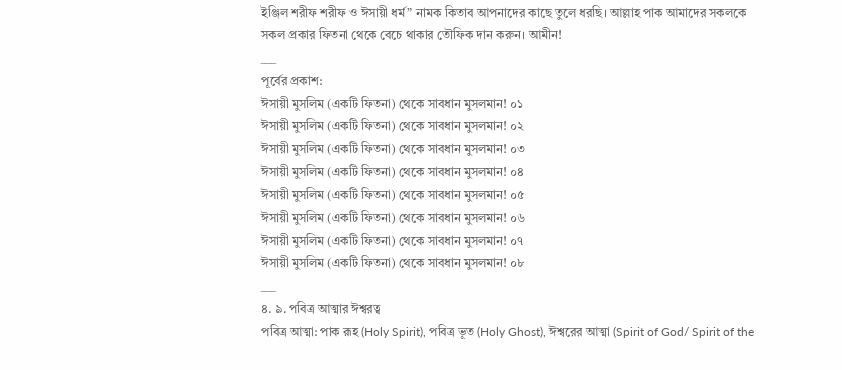ইঞ্জিল শরীফ শরীফ ও ঈসায়ী ধর্ম” নামক কিতাব আপনাদের কাছে তুলে ধরছি। আল্লাহ পাক আমাদের সকলকে সকল প্রকার ফিতনা থেকে বেচে থাকার তৌফিক দান করুন। আমীন!
___
পূর্বের প্রকাশ:
ঈসায়ী মুসলিম (একটি ফিতনা) থেকে সাবধান মুসলমান! ০১
ঈসায়ী মুসলিম (একটি ফিতনা) থেকে সাবধান মুসলমান! ০২
ঈসায়ী মুসলিম (একটি ফিতনা) থেকে সাবধান মুসলমান! ০৩
ঈসায়ী মুসলিম (একটি ফিতনা) থেকে সাবধান মুসলমান! ০৪
ঈসায়ী মুসলিম (একটি ফিতনা) থেকে সাবধান মুসলমান! ০৫
ঈসায়ী মুসলিম (একটি ফিতনা) থেকে সাবধান মুসলমান! ০৬
ঈসায়ী মুসলিম (একটি ফিতনা) থেকে সাবধান মুসলমান! ০৭
ঈসায়ী মুসলিম (একটি ফিতনা) থেকে সাবধান মুসলমান! ০৮
___
৪. ৯. পবিত্র আত্মার ঈশ্বরত্ব
পবিত্র আত্মা: পাক রূহ (Holy Spirit), পবিত্র ভূত (Holy Ghost), ঈশ্বরের আত্মা (Spirit of God/ Spirit of the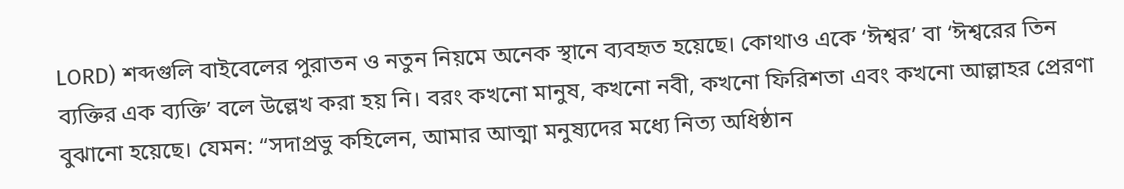LORD) শব্দগুলি বাইবেলের পুরাতন ও নতুন নিয়মে অনেক স্থানে ব্যবহৃত হয়েছে। কোথাও একে ‘ঈশ্বর’ বা ‘ঈশ্বরের তিন ব্যক্তির এক ব্যক্তি’ বলে উল্লেখ করা হয় নি। বরং কখনো মানুষ, কখনো নবী, কখনো ফিরিশতা এবং কখনো আল্লাহর প্রেরণা বুঝানো হয়েছে। যেমন: “সদাপ্রভু কহিলেন, আমার আত্মা মনুষ্যদের মধ্যে নিত্য অধিষ্ঠান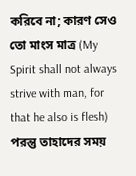করিবে না; কারণ সেও তো মাংস মাত্র (My Spirit shall not always strive with man, for that he also is flesh) পরন্তু তাহাদের সময়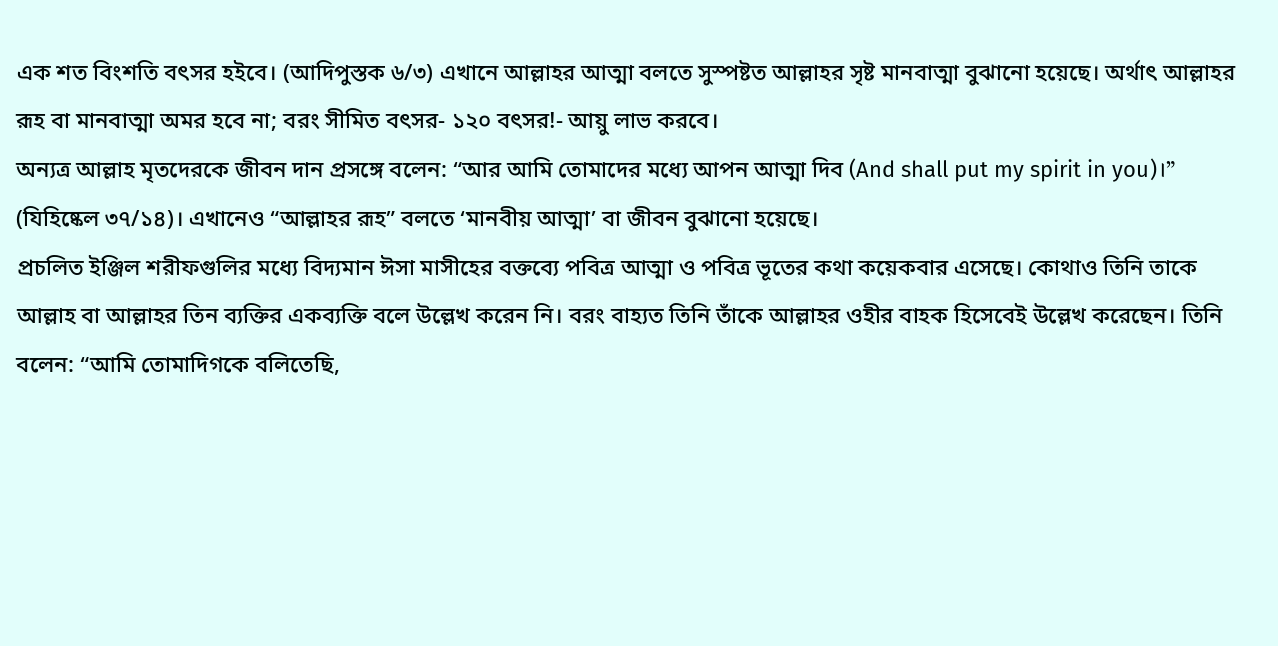এক শত বিংশতি বৎসর হইবে। (আদিপুস্তক ৬/৩) এখানে আল্লাহর আত্মা বলতে সুস্পষ্টত আল্লাহর সৃষ্ট মানবাত্মা বুঝানো হয়েছে। অর্থাৎ আল্লাহর রূহ বা মানবাত্মা অমর হবে না; বরং সীমিত বৎসর- ১২০ বৎসর!- আয়ু লাভ করবে।
অন্যত্র আল্লাহ মৃতদেরকে জীবন দান প্রসঙ্গে বলেন: “আর আমি তোমাদের মধ্যে আপন আত্মা দিব (And shall put my spirit in you)।” (যিহিষ্কেল ৩৭/১৪)। এখানেও “আল্লাহর রূহ” বলতে ‘মানবীয় আত্মা’ বা জীবন বুঝানো হয়েছে।
প্রচলিত ইঞ্জিল শরীফগুলির মধ্যে বিদ্যমান ঈসা মাসীহের বক্তব্যে পবিত্র আত্মা ও পবিত্র ভূতের কথা কয়েকবার এসেছে। কোথাও তিনি তাকে আল্লাহ বা আল্লাহর তিন ব্যক্তির একব্যক্তি বলে উল্লেখ করেন নি। বরং বাহ্যত তিনি তাঁকে আল্লাহর ওহীর বাহক হিসেবেই উল্লেখ করেছেন। তিনি বলেন: “আমি তোমাদিগকে বলিতেছি,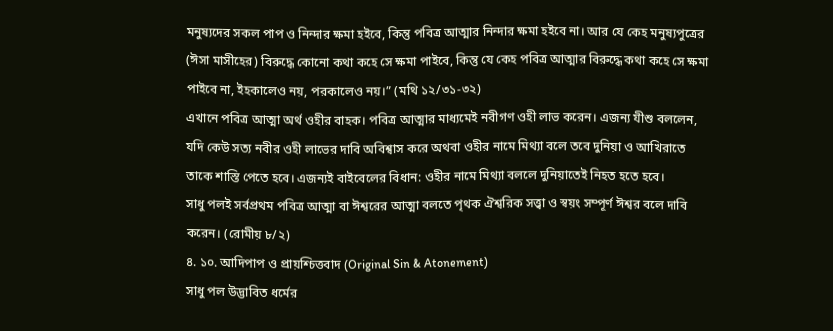মনুষ্যদের সকল পাপ ও নিন্দার ক্ষমা হইবে, কিন্তু পবিত্র আত্মার নিন্দার ক্ষমা হইবে না। আর যে কেহ মনুষ্যপুত্রের (ঈসা মাসীহের) বিরুদ্ধে কোনো কথা কহে সে ক্ষমা পাইবে, কিন্তু যে কেহ পবিত্র আত্মার বিরুদ্ধে কথা কহে সে ক্ষমা পাইবে না, ইহকালেও নয়, পরকালেও নয়।” (মথি ১২/৩১-৩২)
এখানে পবিত্র আত্মা অর্থ ওহীর বাহক। পবিত্র আত্মার মাধ্যমেই নবীগণ ওহী লাভ করেন। এজন্য যীশু বললেন, যদি কেউ সত্য নবীর ওহী লাভের দাবি অবিশ্বাস করে অথবা ওহীর নামে মিথ্যা বলে তবে দুনিয়া ও আখিরাতে তাকে শাস্তি পেতে হবে। এজন্যই বাইবেলের বিধান: ওহীর নামে মিথ্যা বললে দুনিয়াতেই নিহত হতে হবে।
সাধু পলই সর্বপ্রথম পবিত্র আত্মা বা ঈশ্বরের আত্মা বলতে পৃথক ঐশ্বরিক সত্ত্বা ও স্বয়ং সম্পূর্ণ ঈশ্বর বলে দাবি করেন। (রোমীয় ৮/২)
৪. ১০. আদিপাপ ও প্রায়শ্চিত্তবাদ (Original Sin & Atonement)
সাধু পল উদ্ভাবিত ধর্মের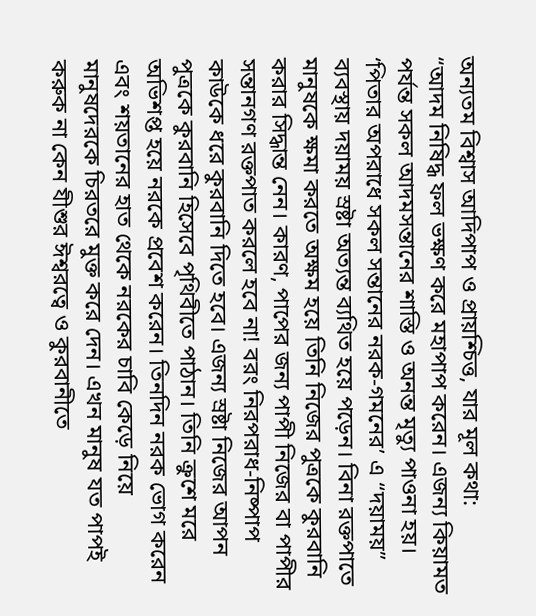অন্যতম বিশ্বাস আদিপাপ ও প্রায়শ্চিত্ত, যার মূল কথা:
“আদম নিষিদ্ধ ফল ভক্ষণ করে মহাপাপ করেন। এজন্য কিয়ামত পর্যন্ত সকল আদমসন্তানের শাস্তি ও অনন্ত মৃত্যু পাওনা হয়। ‘পিতার অপরাধে সকল সন্তানের নরক-গমনের’ এ “দয়াময়” ব্যবস্থায় দয়াময় স্রষ্টা অত্যন্ত ব্যথিত হয়ে পড়েন। বিনা রক্তপাতে মানুষকে ক্ষমা করতে অক্ষম হয়ে তিনি নিজের পুত্রকে কুরবানি করার সিদ্ধান্ত নেন। কারণ, পাপের জন্য পাপী নিজের বা পাপীর সন্তানগণ রক্তপাত করলে হবে না! বরং নিরপরাধ-নিষ্পাপ কাউকে ধরে কুরবানি দিতে হবে। এজন্য স্রষ্টা নিজের আপন পুত্রকে কুরবানি হিসেবে পৃথিবীতে পাঠান। তিনি ক্রুশে মরে অভিশপ্ত হয়ে নরকে প্রবেশ করেন। তিনদিন নরক ভোগ করেন এবং শয়তানের হাত থেকে নরকের চাবি কেড়ে নিয়ে মানুষদেরকে চিরতরে মুক্ত করে দেন। এখন মানুষ যত পাপই করুক না কেন যীশুর ঈশ্বরত্বে ও কুরবানীতে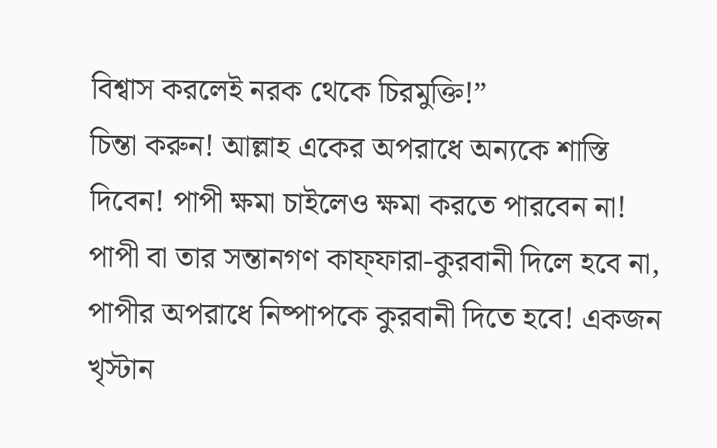বিশ্বাস করলেই নরক থেকে চিরমুক্তি!”
চিন্তা করুন! আল্লাহ একের অপরাধে অন্যকে শাস্তি দিবেন! পাপী ক্ষমা চাইলেও ক্ষমা করতে পারবেন না! পাপী বা তার সন্তানগণ কাফ্ফারা-কুরবানী দিলে হবে না, পাপীর অপরাধে নিষ্পাপকে কুরবানী দিতে হবে! একজন খৃস্টান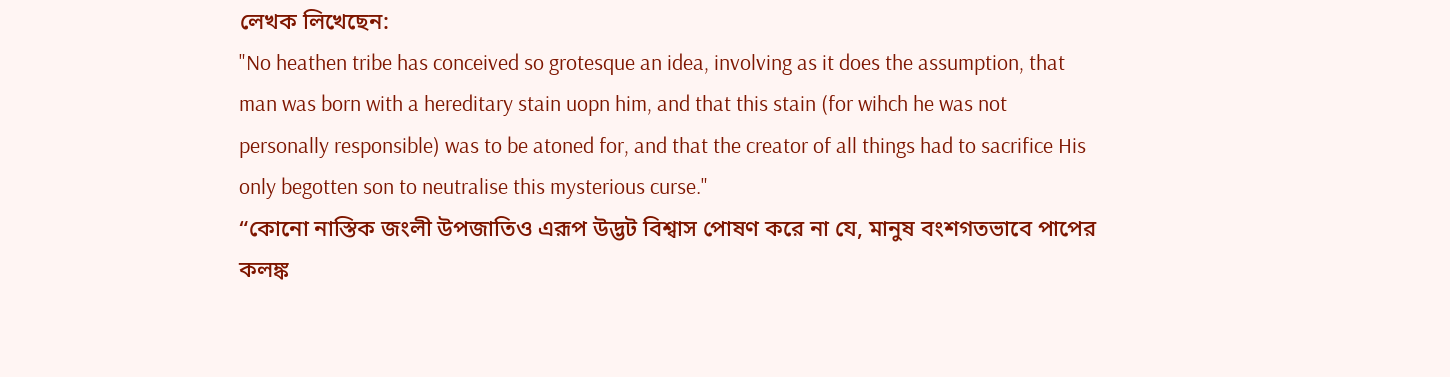লেখক লিখেছেন:
"No heathen tribe has conceived so grotesque an idea, involving as it does the assumption, that man was born with a hereditary stain uopn him, and that this stain (for wihch he was not personally responsible) was to be atoned for, and that the creator of all things had to sacrifice His only begotten son to neutralise this mysterious curse."
“কোনো নাস্তিক জংলী উপজাতিও এরূপ উদ্ভট বিশ্বাস পোষণ করে না যে, মানুষ বংশগতভাবে পাপের কলঙ্ক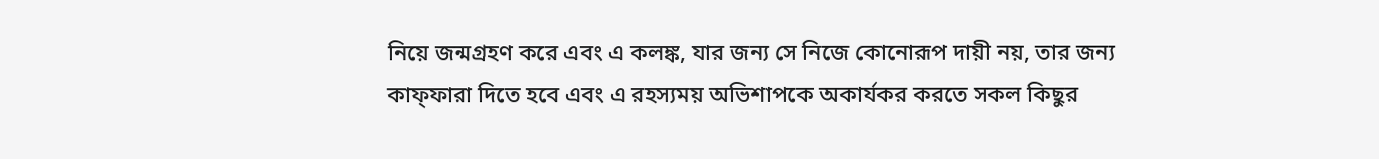নিয়ে জন্মগ্রহণ করে এবং এ কলঙ্ক, যার জন্য সে নিজে কোনোরূপ দায়ী নয়, তার জন্য কাফ্ফারা দিতে হবে এবং এ রহস্যময় অভিশাপকে অকার্যকর করতে সকল কিছুর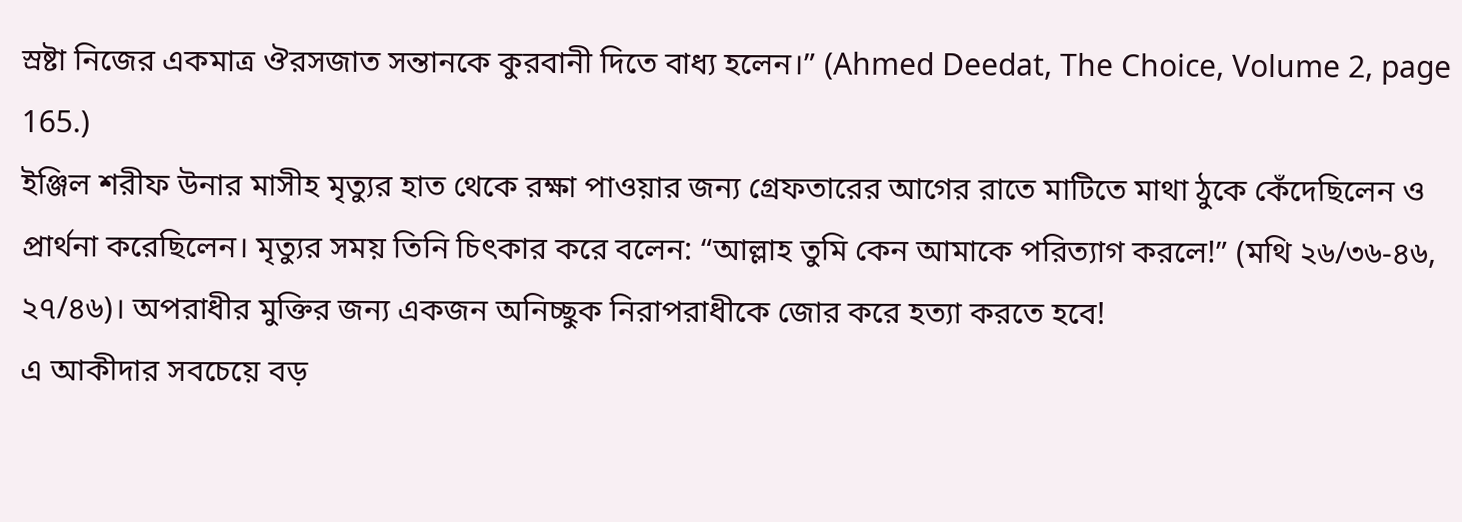স্রষ্টা নিজের একমাত্র ঔরসজাত সন্তানকে কুরবানী দিতে বাধ্য হলেন।” (Ahmed Deedat, The Choice, Volume 2, page 165.)
ইঞ্জিল শরীফ উনার মাসীহ মৃত্যুর হাত থেকে রক্ষা পাওয়ার জন্য গ্রেফতারের আগের রাতে মাটিতে মাথা ঠুকে কেঁদেছিলেন ও প্রার্থনা করেছিলেন। মৃত্যুর সময় তিনি চিৎকার করে বলেন: “আল্লাহ তুমি কেন আমাকে পরিত্যাগ করলে!” (মথি ২৬/৩৬-৪৬, ২৭/৪৬)। অপরাধীর মুক্তির জন্য একজন অনিচ্ছুক নিরাপরাধীকে জোর করে হত্যা করতে হবে!
এ আকীদার সবচেয়ে বড়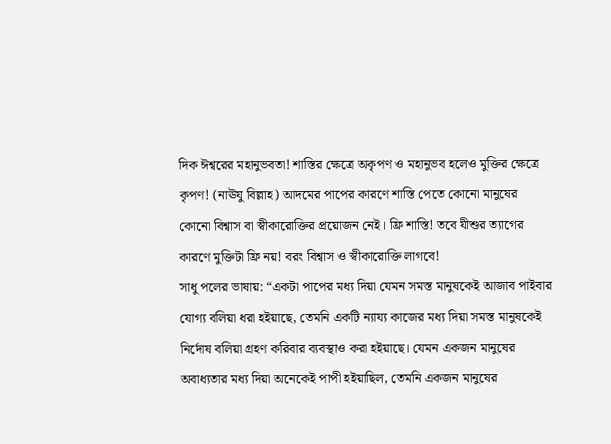দিক ঈশ্বরের মহানুভবতা! শাস্তির ক্ষেত্রে অকৃপণ ও মহানুভব হলেও মুক্তির ক্ষেত্রে কৃপণ! (নাঊযু বিল্লাহ) আদমের পাপের কারণে শাস্তি পেতে কোনো মানুষের কোনো বিশ্বাস বা স্বীকারোক্তির প্রয়োজন নেই। ফ্রি শাস্তি! তবে যীশুর ত্যাগের কারণে মুক্তিটা ফ্রি নয়! বরং বিশ্বাস ও স্বীকারোক্তি লাগবে!
সাধু পলের ভাষায়: “একটা পাপের মধ্য দিয়া যেমন সমস্ত মানুষকেই আজাব পাইবার যোগ্য বলিয়া ধরা হইয়াছে, তেমনি একটি ন্যায্য কাজের মধ্য দিয়া সমস্ত মানুষকেই নির্দোষ বলিয়া গ্রহণ করিবার ব্যবস্থাও করা হইয়াছে। যেমন একজন মানুষের অবাধ্যতার মধ্য দিয়া অনেকেই পাপী হইয়াছিল, তেমনি একজন মানুষের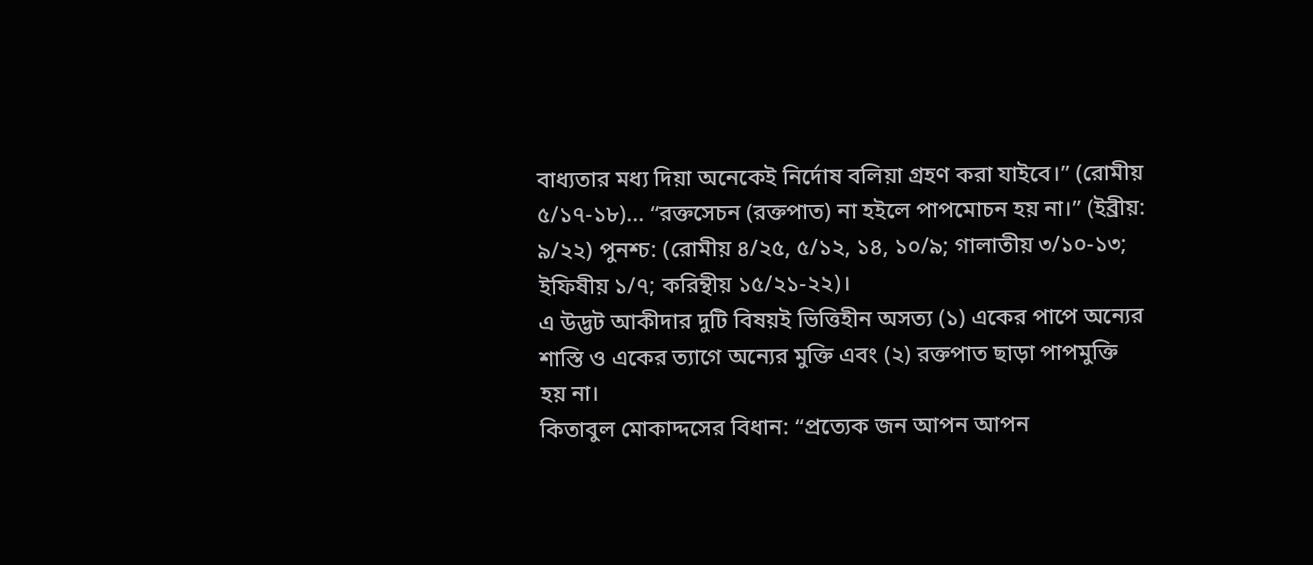বাধ্যতার মধ্য দিয়া অনেকেই নির্দোষ বলিয়া গ্রহণ করা যাইবে।” (রোমীয় ৫/১৭-১৮)... “রক্তসেচন (রক্তপাত) না হইলে পাপমোচন হয় না।” (ইব্রীয়: ৯/২২) পুনশ্চ: (রোমীয় ৪/২৫, ৫/১২, ১৪, ১০/৯; গালাতীয় ৩/১০-১৩; ইফিষীয় ১/৭; করিন্থীয় ১৫/২১-২২)।
এ উদ্ভট আকীদার দুটি বিষয়ই ভিত্তিহীন অসত্য (১) একের পাপে অন্যের শাস্তি ও একের ত্যাগে অন্যের মুক্তি এবং (২) রক্তপাত ছাড়া পাপমুক্তি হয় না।
কিতাবুল মোকাদ্দসের বিধান: “প্রত্যেক জন আপন আপন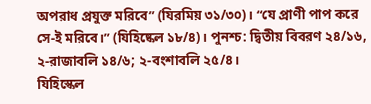অপরাধ প্রযুক্ত মরিবে” (যিরমিয় ৩১/৩০)। “যে প্রাণী পাপ করে সে-ই মরিবে।” (যিহিষ্কেল ১৮/৪)। পুনশ্চ: দ্বিতীয় বিবরণ ২৪/১৬, ২-রাজাবলি ১৪/৬; ২-বংশাবলি ২৫/৪।
যিহিস্কেল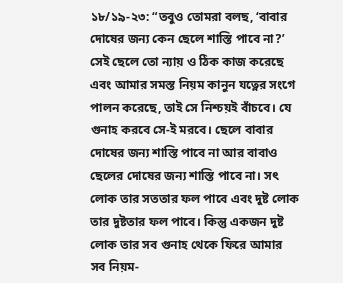১৮/১৯-২৩: “তবুও তোমরা বলছ, ‘বাবার দোষের জন্য কেন ছেলে শাস্তি পাবে না?’ সেই ছেলে তো ন্যায় ও ঠিক কাজ করেছে এবং আমার সমস্ত নিয়ম কানুন যত্নের সংগে পালন করেছে, তাই সে নিশ্চয়ই বাঁচবে। যে গুনাহ করবে সে-ই মরবে। ছেলে বাবার দোষের জন্য শাস্তি পাবে না আর বাবাও ছেলের দোষের জন্য শাস্তি পাবে না। সৎ লোক তার সততার ফল পাবে এবং দুষ্ট লোক তার দুষ্টতার ফল পাবে। কিন্তু একজন দুষ্ট লোক তার সব গুনাহ থেকে ফিরে আমার সব নিয়ম-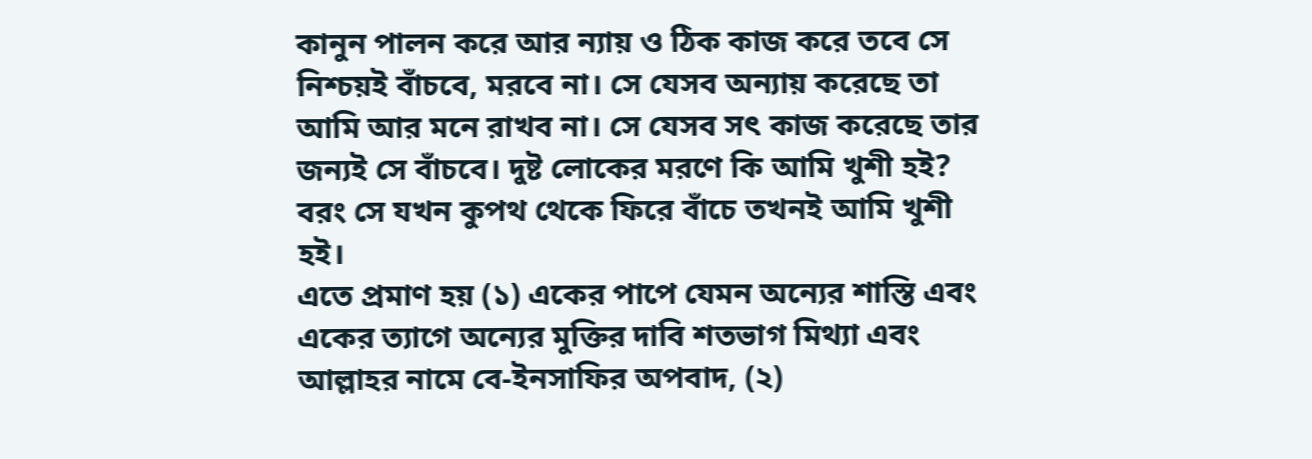কানুন পালন করে আর ন্যায় ও ঠিক কাজ করে তবে সে নিশ্চয়ই বাঁচবে, মরবে না। সে যেসব অন্যায় করেছে তা আমি আর মনে রাখব না। সে যেসব সৎ কাজ করেছে তার জন্যই সে বাঁচবে। দুষ্ট লোকের মরণে কি আমি খুশী হই? বরং সে যখন কুপথ থেকে ফিরে বাঁচে তখনই আমি খুশী হই।
এতে প্রমাণ হয় (১) একের পাপে যেমন অন্যের শাস্তি এবং একের ত্যাগে অন্যের মুক্তির দাবি শতভাগ মিথ্যা এবং আল্লাহর নামে বে-ইনসাফির অপবাদ, (২)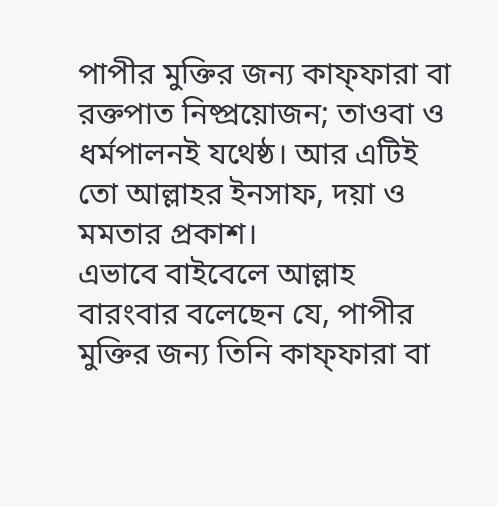পাপীর মুক্তির জন্য কাফ্ফারা বা রক্তপাত নিষ্প্রয়োজন; তাওবা ও ধর্মপালনই যথেষ্ঠ। আর এটিই তো আল্লাহর ইনসাফ, দয়া ও মমতার প্রকাশ।
এভাবে বাইবেলে আল্লাহ বারংবার বলেছেন যে, পাপীর মুক্তির জন্য তিনি কাফ্ফারা বা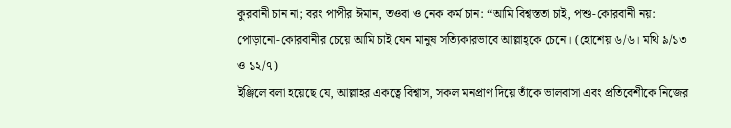কুরবানী চান না; বরং পাপীর ঈমান, তওবা ও নেক কর্ম চান: “আমি বিশ্বস্ততা চাই, পশু-কোরবানী নয়: পোড়ানো-কোরবানীর চেয়ে আমি চাই যেন মানুষ সত্যিকারভাবে আল্লাহ্কে চেনে। (হোশেয় ৬/৬। মথি ৯/১৩ ও ১২/৭)
ইঞ্জিলে বলা হয়েছে যে, আল্লাহর একত্বে বিশ্বাস, সকল মনপ্রাণ দিয়ে তাঁকে ভালবাসা এবং প্রতিবেশীকে নিজের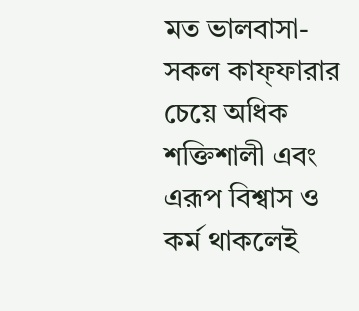মত ভালবাসা- সকল কাফ্ফারার চেয়ে অধিক শক্তিশালী এবং এরূপ বিশ্বাস ও কর্ম থাকলেই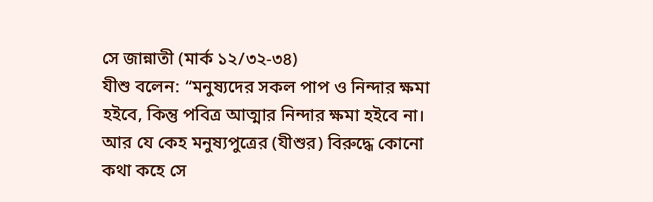সে জান্নাতী (মার্ক ১২/৩২-৩৪)
যীশু বলেন: “মনুষ্যদের সকল পাপ ও নিন্দার ক্ষমা হইবে, কিন্তু পবিত্র আত্মার নিন্দার ক্ষমা হইবে না। আর যে কেহ মনুষ্যপুত্রের (যীশুর) বিরুদ্ধে কোনো কথা কহে সে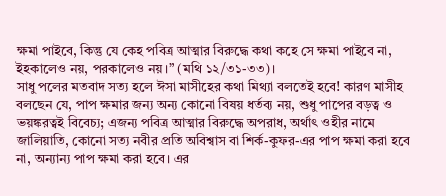ক্ষমা পাইবে, কিন্তু যে কেহ পবিত্র আত্মার বিরুদ্ধে কথা কহে সে ক্ষমা পাইবে না, ইহকালেও নয়, পরকালেও নয়।” (মথি ১২/৩১-৩৩)।
সাধু পলের মতবাদ সত্য হলে ঈসা মাসীহের কথা মিথ্যা বলতেই হবে! কারণ মাসীহ বলছেন যে, পাপ ক্ষমার জন্য অন্য কোনো বিষয় ধর্তব্য নয়, শুধু পাপের বড়ত্ব ও ভয়ঙ্করত্বই বিবেচ্য; এজন্য পবিত্র আত্মার বিরুদ্ধে অপরাধ, অর্থাৎ ওহীর নামে জালিয়াতি, কোনো সত্য নবীর প্রতি অবিশ্বাস বা শির্ক-কুফর-এর পাপ ক্ষমা করা হবে না, অন্যান্য পাপ ক্ষমা করা হবে। এর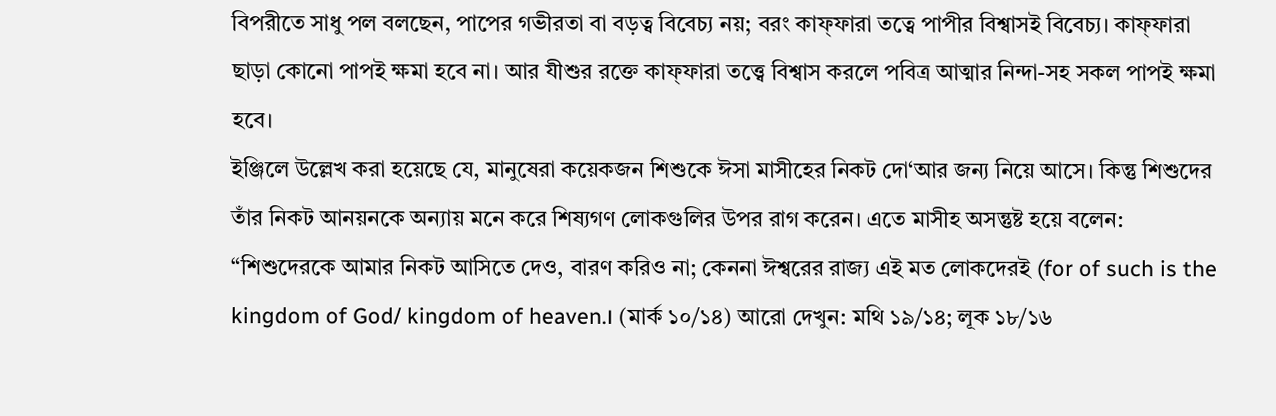বিপরীতে সাধু পল বলছেন, পাপের গভীরতা বা বড়ত্ব বিবেচ্য নয়; বরং কাফ্ফারা তত্বে পাপীর বিশ্বাসই বিবেচ্য। কাফ্ফারা ছাড়া কোনো পাপই ক্ষমা হবে না। আর যীশুর রক্তে কাফ্ফারা তত্ত্বে বিশ্বাস করলে পবিত্র আত্মার নিন্দা-সহ সকল পাপই ক্ষমা হবে।
ইঞ্জিলে উল্লেখ করা হয়েছে যে, মানুষেরা কয়েকজন শিশুকে ঈসা মাসীহের নিকট দো‘আর জন্য নিয়ে আসে। কিন্তু শিশুদের তাঁর নিকট আনয়নকে অন্যায় মনে করে শিষ্যগণ লোকগুলির উপর রাগ করেন। এতে মাসীহ অসন্তুষ্ট হয়ে বলেন: “শিশুদেরকে আমার নিকট আসিতে দেও, বারণ করিও না; কেননা ঈশ্বরের রাজ্য এই মত লোকদেরই (for of such is the kingdom of God/ kingdom of heaven.। (মার্ক ১০/১৪) আরো দেখুন: মথি ১৯/১৪; লূক ১৮/১৬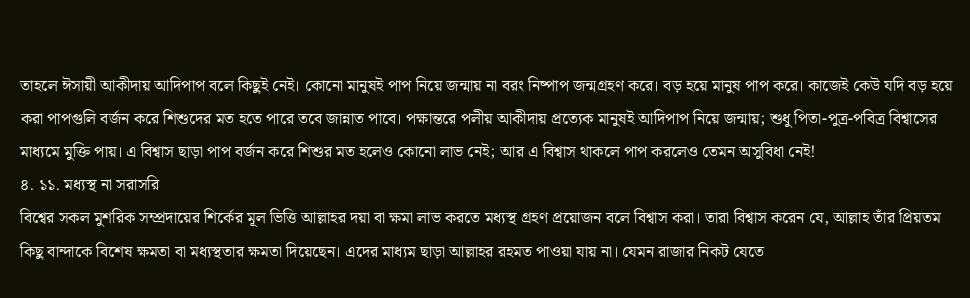তাহলে ঈসায়ী আকীদায় আদিপাপ বলে কিছুই নেই। কোনো মানুষই পাপ নিয়ে জন্মায় না বরং নিষ্পাপ জন্মগ্রহণ করে। বড় হয়ে মানুষ পাপ করে। কাজেই কেউ যদি বড় হয়ে করা পাপগুলি বর্জন করে শিশুদের মত হতে পারে তবে জান্নাত পাবে। পক্ষান্তরে পলীয় আকীদায় প্রত্যেক মানুষই আদিপাপ নিয়ে জন্মায়; শুধু পিতা-পুত্র-পবিত্র বিশ্বাসের মাধ্যমে মুক্তি পায়। এ বিশ্বাস ছাড়া পাপ বর্জন করে শিশুর মত হলেও কোনো লাভ নেই; আর এ বিশ্বাস থাকলে পাপ করলেও তেমন অসুবিধা নেই!
৪. ১১. মধ্যস্থ না সরাসরি
বিশ্বের সকল মুশরিক সম্প্রদায়ের শির্কের মূল ভিত্তি আল্লাহর দয়া বা ক্ষমা লাভ করতে মধ্যস্থ গ্রহণ প্রয়োজন বলে বিশ্বাস করা। তারা বিশ্বাস করেন যে, আল্লাহ তাঁর প্রিয়তম কিছু বান্দাকে বিশেষ ক্ষমতা বা মধ্যস্থতার ক্ষমতা দিয়েছেন। এদের মাধ্যম ছাড়া আল্লাহর রহমত পাওয়া যায় না। যেমন রাজার নিকট যেতে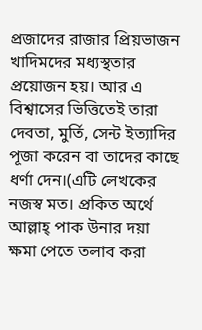প্রজাদের রাজার প্রিয়ভাজন খাদিমদের মধ্যস্থতার প্রয়োজন হয়। আর এ বিশ্বাসের ভিত্তিতেই তারা দেবতা, মুর্তি, সেন্ট ইত্যাদির পূজা করেন বা তাদের কাছে ধর্ণা দেন।(এটি লেখকের নজস্ব মত। প্রকিত অর্থে আল্লাহ্ পাক উনার দয়া ক্ষমা পেতে তলাব করা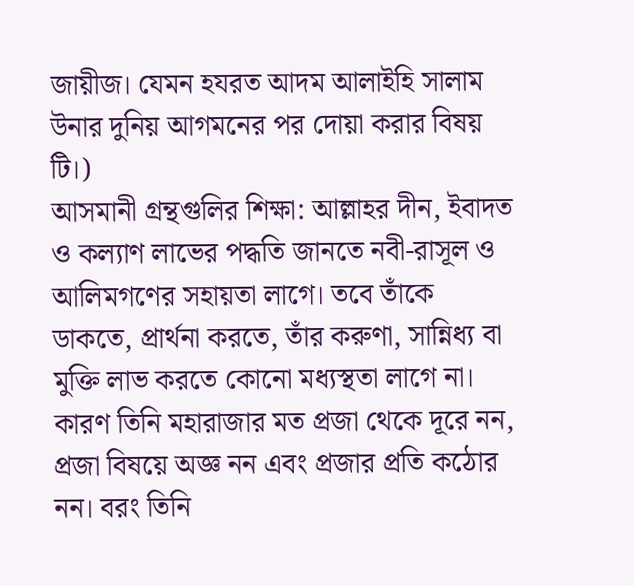জায়ীজ। যেমন হযরত আদম আলাইহি সালাম উনার দুনিয় আগমনের পর দোয়া করার বিষয় টি।)
আসমানী গ্রন্থগুলির শিক্ষা: আল্লাহর দীন, ইবাদত ও কল্যাণ লাভের পদ্ধতি জানতে নবী-রাসূল ও আলিমগণের সহায়তা লাগে। তবে তাঁকে ডাকতে, প্রার্থনা করতে, তাঁর করুণা, সান্নিধ্য বা মুক্তি লাভ করতে কোনো মধ্যস্থতা লাগে না। কারণ তিনি মহারাজার মত প্রজা থেকে দূরে নন, প্রজা বিষয়ে অজ্ঞ নন এবং প্রজার প্রতি কঠোর নন। বরং তিনি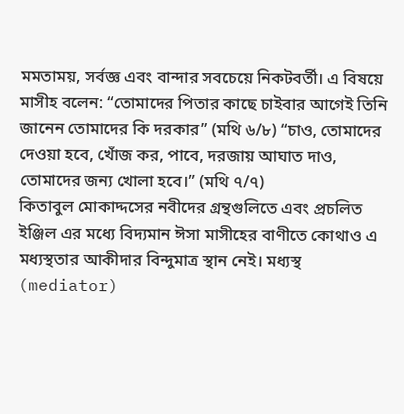মমতাময়, সর্বজ্ঞ এবং বান্দার সবচেয়ে নিকটবর্তী। এ বিষয়ে মাসীহ বলেন: “তোমাদের পিতার কাছে চাইবার আগেই তিনি জানেন তোমাদের কি দরকার” (মথি ৬/৮) “চাও, তোমাদের দেওয়া হবে, খোঁজ কর, পাবে, দরজায় আঘাত দাও, তোমাদের জন্য খোলা হবে।” (মথি ৭/৭)
কিতাবুল মোকাদ্দসের নবীদের গ্রন্থগুলিতে এবং প্রচলিত ইঞ্জিল এর মধ্যে বিদ্যমান ঈসা মাসীহের বাণীতে কোথাও এ মধ্যস্থতার আকীদার বিন্দুমাত্র স্থান নেই। মধ্যস্থ (mediator)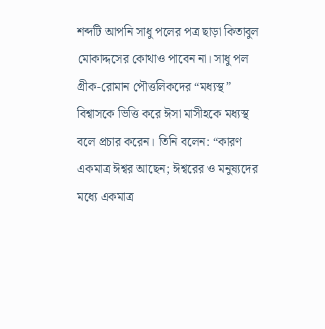শব্দটি আপনি সাধু পলের পত্র ছাড়া কিতাবুল মোকাদ্দসের কোথাও পাবেন না। সাধু পল গ্রীক-রোমান পৌত্তলিকদের “মধ্যস্থ” বিশ্বাসকে ভিত্তি করে ঈসা মাসীহকে মধ্যস্থ বলে প্রচার করেন। তিনি বলেন: “কারণ একমাত্র ঈশ্বর আছেন; ঈশ্বরের ও মনুষ্যদের মধ্যে একমাত্র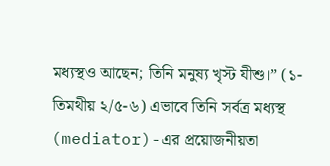মধ্যস্থও আছেন; তিনি মনুষ্য খৃস্ট যীশু।” (১-তিমথীয় ২/৫-৬) এভাবে তিনি সর্বত্র মধ্যস্থ (mediator)-এর প্রয়োজনীয়তা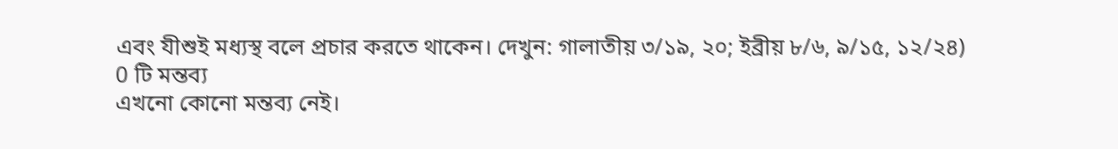এবং যীশুই মধ্যস্থ বলে প্রচার করতে থাকেন। দেখুন: গালাতীয় ৩/১৯, ২০; ইব্রীয় ৮/৬, ৯/১৫, ১২/২৪)
0 টি মন্তব্য
এখনো কোনো মন্তব্য নেই।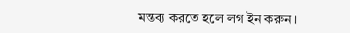মন্তব্য করতে হলে লগ ইন করুন।